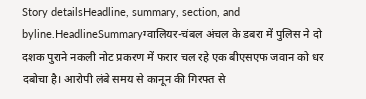Story detailsHeadline, summary, section, and byline.HeadlineSummaryग्वालियर-चंबल अंचल के डबरा में पुलिस ने दो दशक पुराने नकली नोट प्रकरण में फरार चल रहे एक बीएसएफ जवान को धर दबोचा है। आरोपी लंबे समय से कानून की गिरफ्त से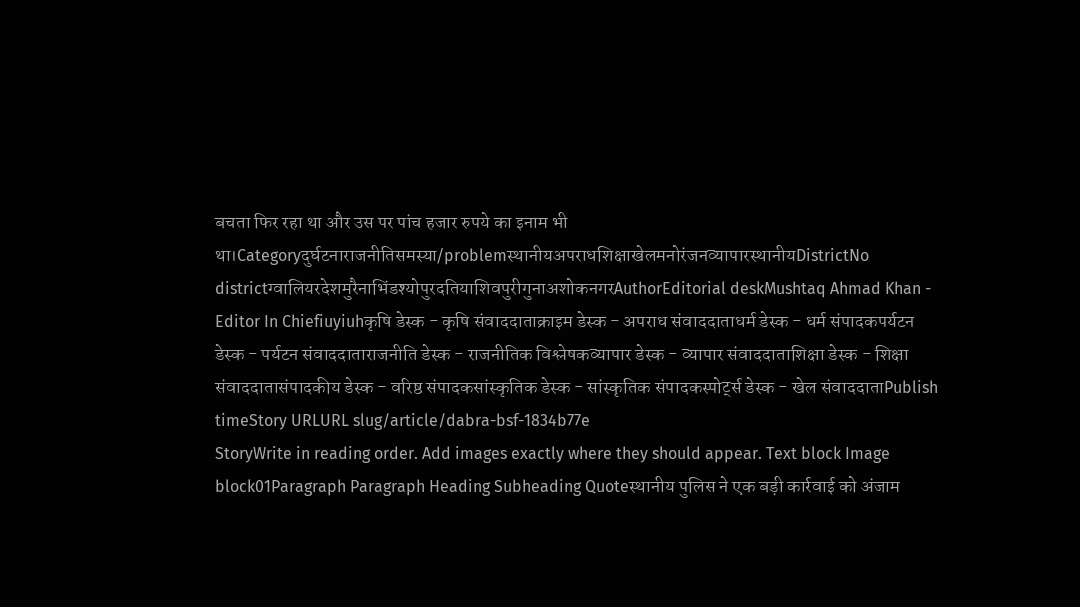बचता फिर रहा था और उस पर पांच हजार रुपये का इनाम भी था।Categoryदुर्घटनाराजनीतिसमस्या/problemस्थानीयअपराधशिक्षाखेलमनोरंजनव्यापारस्थानीयDistrictNo districtग्वालियरदेशमुरैनाभिंडश्योपुरदतियाशिवपुरीगुनाअशोकनगरAuthorEditorial deskMushtaq Ahmad Khan - Editor In Chiefiuyiuhकृषि डेस्क - कृषि संवाददाताक्राइम डेस्क - अपराध संवाददाताधर्म डेस्क - धर्म संपादकपर्यटन डेस्क - पर्यटन संवाददाताराजनीति डेस्क - राजनीतिक विश्लेषकव्यापार डेस्क - व्यापार संवाददाताशिक्षा डेस्क - शिक्षा संवाददातासंपादकीय डेस्क - वरिष्ठ संपादकसांस्कृतिक डेस्क - सांस्कृतिक संपादकस्पोर्ट्स डेस्क - खेल संवाददाताPublish timeStory URLURL slug/article/dabra-bsf-1834b77e
StoryWrite in reading order. Add images exactly where they should appear. Text block Image block01Paragraph Paragraph Heading Subheading Quoteस्थानीय पुलिस ने एक बड़ी कार्रवाई को अंजाम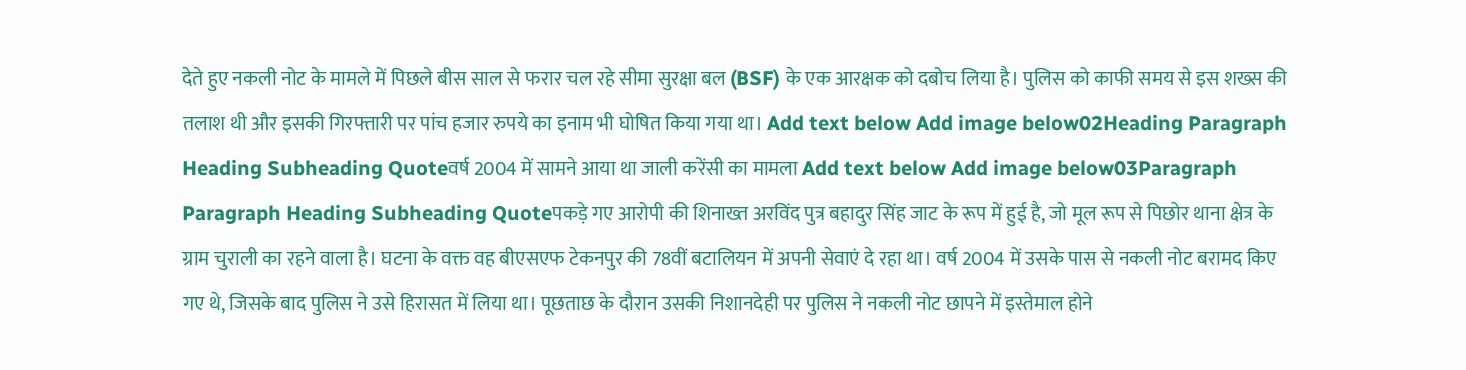देते हुए नकली नोट के मामले में पिछले बीस साल से फरार चल रहे सीमा सुरक्षा बल (BSF) के एक आरक्षक को दबोच लिया है। पुलिस को काफी समय से इस शख्स की तलाश थी और इसकी गिरफ्तारी पर पांच हजार रुपये का इनाम भी घोषित किया गया था। Add text below Add image below02Heading Paragraph Heading Subheading Quoteवर्ष 2004 में सामने आया था जाली करेंसी का मामला Add text below Add image below03Paragraph Paragraph Heading Subheading Quoteपकड़े गए आरोपी की शिनाख्त अरविंद पुत्र बहादुर सिंह जाट के रूप में हुई है, जो मूल रूप से पिछोर थाना क्षेत्र के ग्राम चुराली का रहने वाला है। घटना के वक्त वह बीएसएफ टेकनपुर की 78वीं बटालियन में अपनी सेवाएं दे रहा था। वर्ष 2004 में उसके पास से नकली नोट बरामद किए गए थे, जिसके बाद पुलिस ने उसे हिरासत में लिया था। पूछताछ के दौरान उसकी निशानदेही पर पुलिस ने नकली नोट छापने में इस्तेमाल होने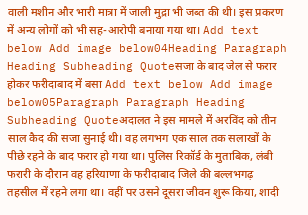वाली मशीन और भारी मात्रा में जाली मुद्रा भी जब्त की थी। इस प्रकरण में अन्य लोगों को भी सह-आरोपी बनाया गया था। Add text below Add image below04Heading Paragraph Heading Subheading Quoteसजा के बाद जेल से फरार होकर फरीदाबाद में बसा Add text below Add image below05Paragraph Paragraph Heading Subheading Quoteअदालत ने इस मामले में अरविंद को तीन साल कैद की सजा सुनाई थी। वह लगभग एक साल तक सलाखों के पीछे रहने के बाद फरार हो गया था। पुलिस रिकॉर्ड के मुताबिक, लंबी फरारी के दौरान वह हरियाणा के फरीदाबाद जिले की बल्लभगढ़ तहसील में रहने लगा था। वहीं पर उसने दूसरा जीवन शुरू किया, शादी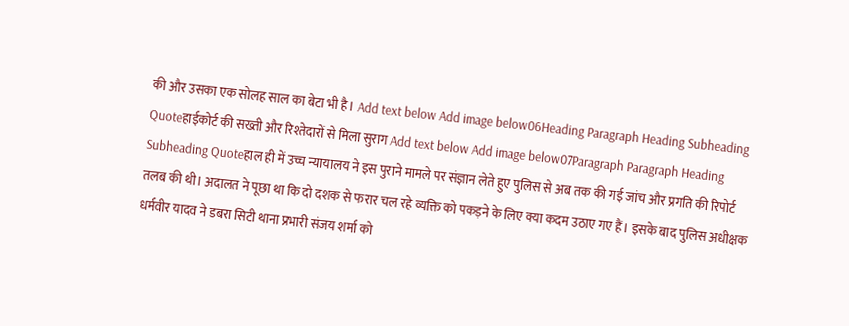की और उसका एक सोलह साल का बेटा भी है। Add text below Add image below06Heading Paragraph Heading Subheading Quoteहाईकोर्ट की सख्ती और रिश्तेदारों से मिला सुराग Add text below Add image below07Paragraph Paragraph Heading Subheading Quoteहाल ही में उच्च न्यायालय ने इस पुराने मामले पर संज्ञान लेते हुए पुलिस से अब तक की गई जांच और प्रगति की रिपोर्ट तलब की थी। अदालत ने पूछा था कि दो दशक से फरार चल रहे व्यक्ति को पकड़ने के लिए क्या कदम उठाए गए हैं। इसके बाद पुलिस अधीक्षक धर्मवीर यादव ने डबरा सिटी थाना प्रभारी संजय शर्मा को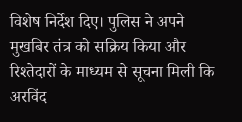विशेष निर्देश दिए। पुलिस ने अपने मुखबिर तंत्र को सक्रिय किया और रिश्तेदारों के माध्यम से सूचना मिली कि अरविंद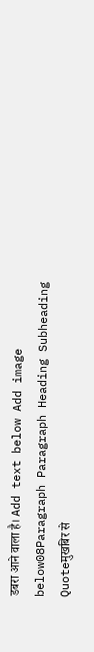डबरा आने वाला है। Add text below Add image below08Paragraph Paragraph Heading Subheading Quoteमुखबिर से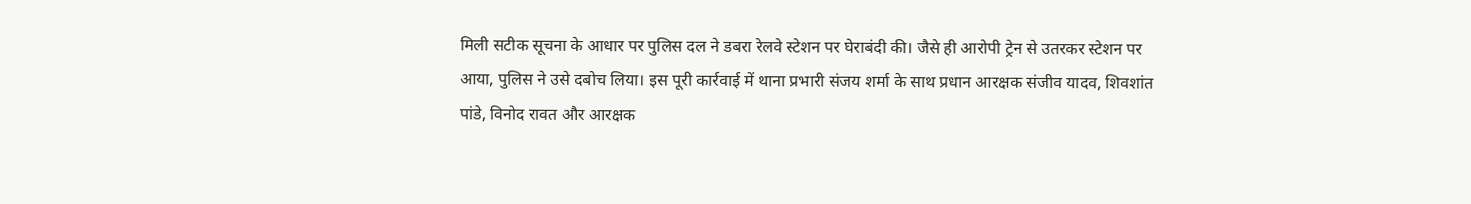मिली सटीक सूचना के आधार पर पुलिस दल ने डबरा रेलवे स्टेशन पर घेराबंदी की। जैसे ही आरोपी ट्रेन से उतरकर स्टेशन पर आया, पुलिस ने उसे दबोच लिया। इस पूरी कार्रवाई में थाना प्रभारी संजय शर्मा के साथ प्रधान आरक्षक संजीव यादव, शिवशांत पांडे, विनोद रावत और आरक्षक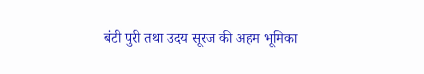बंटी पुरी तथा उदय सूरज की अहम भूमिका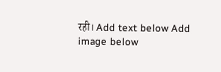रही। Add text below Add image below